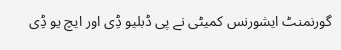گورنمنٹ ایشورنس کمیٹی نے پی ڈبلیو ڈِی اور ایچ یو ڈِی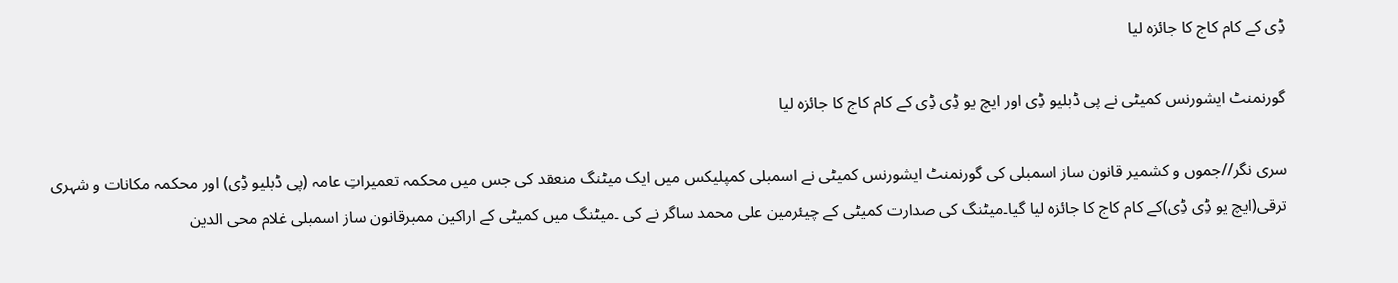ڈِی کے کام کاج کا جائزہ لیا

گورنمنٹ ایشورنس کمیٹی نے پی ڈبلیو ڈِی اور ایچ یو ڈِی ڈِی کے کام کاج کا جائزہ لیا

سری نگر//جموں و کشمیر قانون ساز اسمبلی کی گورنمنٹ ایشورنس کمیٹی نے اسمبلی کمپلیکس میں ایک میٹنگ منعقد کی جس میں محکمہ تعمیراتِ عامہ (پی ڈبلیو ڈِی) اور محکمہ مکانات و شہری ترقی(ایچ یو ڈِی ڈِی)کے کام کاج کا جائزہ لیا گیا۔میٹنگ کی صدارت کمیٹی کے چیئرمین علی محمد ساگر نے کی ۔میٹنگ میں کمیٹی کے اراکین ممبرقانون ساز اسمبلی غلام محی الدین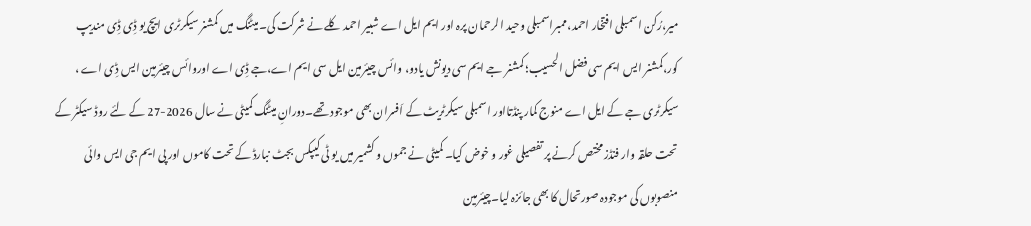میر،رُکن اسمبلی افتخار احمد،ممبراسمبلی وحید الرحمان پرہ اور ایم ایل اے شبیر احمد کلے نے شرکت کی۔میٹنگ میں کمشنر سیکرٹری ایچ یو ڈِی ڈِی مندیپ کور،کمشنر ایس ایم سی فضل الحسیب؛ کمشنر جے ایم سی دیونش یادو، وائس چیئرمین ایل سی ایم اے،جے ڈِی اے اوروائس چیئرمین ایس ڈِی اے ، سیکرٹری جے کے ایل اے منوج کمار پنڈتااور اسمبلی سیکرٹریٹ کے اَفسران بھی موجود تھے۔دورانِ میٹنگ کمیٹی نے سال 2026-27 کے لئے روڈ سیکٹر کے تحت حلقہ وار فنڈز مختص کرنے پر تفصیلی غور و خوض کیا۔ کمیٹی نے جموں و کشمیر میں یو ٹی کیپکس بجٹ نبارڈ کے تحت کاموں اور پی ایم جی ایس وائی منصوبوں کی موجودہ صورتحال کا بھی جائزہ لیا۔چیئرمین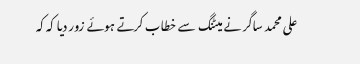علی محمد ساگر نے میٹنگ سے خطاب کرتے ہوئے زور دیا کہ کہ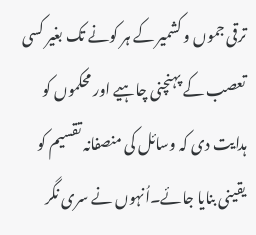ترقی جموں و کشمیر کے ہر کونے تک بغیر کسی تعصب کے پہنچنی چاہیے اور محکموں کو ہدایت دی کہ وسائل کی منصفانہ تقسیم کو یقینی بنایا جائے۔اُنہوں نے سری نگر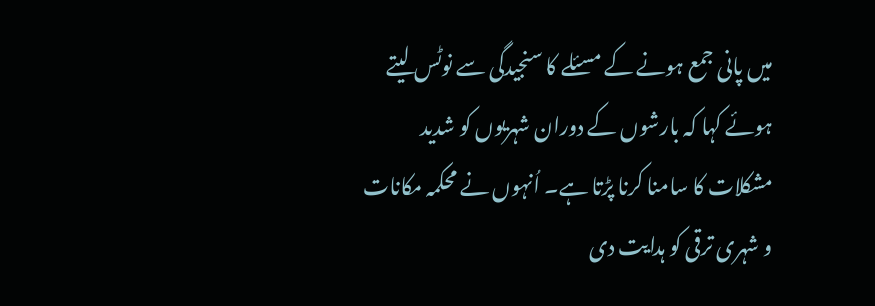میں پانی جمع ہونے کے مسئلے کا سنجیدگی سے نوٹس لیتے ہوئے کہا کہ بارشوں کے دوران شہریوں کو شدید مشکلات کا سامنا کرنا پڑتا ہے۔ اُنہوں نے محکمہ مکانات و شہری ترقی کو ہدایت دی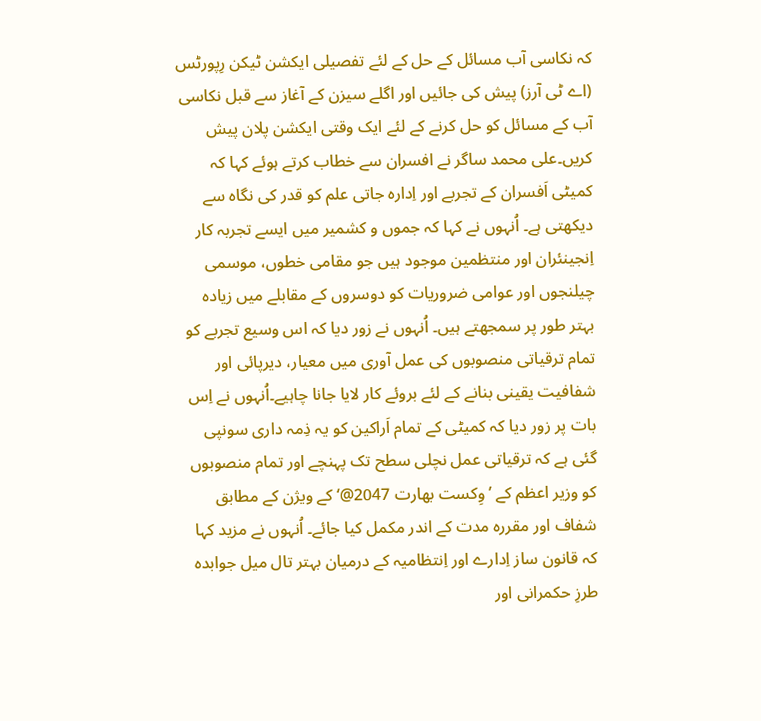کہ نکاسی آب مسائل کے حل کے لئے تفصیلی ایکشن ٹیکن رِپورٹس (اے ٹی آرز) پیش کی جائیں اور اگلے سیزن کے آغاز سے قبل نکاسی آب کے مسائل کو حل کرنے کے لئے ایک وقتی ایکشن پلان پیش کریں۔علی محمد ساگر نے افسران سے خطاب کرتے ہوئے کہا کہ کمیٹی اَفسران کے تجربے اور اِدارہ جاتی علم کو قدر کی نگاہ سے دیکھتی ہے۔ اُنہوں نے کہا کہ جموں و کشمیر میں ایسے تجربہ کار اِنجینئران اور منتظمین موجود ہیں جو مقامی خطوں، موسمی چیلنجوں اور عوامی ضروریات کو دوسروں کے مقابلے میں زیادہ بہتر طور پر سمجھتے ہیں۔ اُنہوں نے زور دیا کہ اس وسیع تجربے کو تمام ترقیاتی منصوبوں کی عمل آوری میں معیار، دیرپائی اور شفافیت یقینی بنانے کے لئے بروئے کار لایا جانا چاہیے۔اُنہوں نے اِس بات پر زور دیا کہ کمیٹی کے تمام اَراکین کو یہ ذِمہ داری سونپی گئی ہے کہ ترقیاتی عمل نچلی سطح تک پہنچے اور تمام منصوبوں کو وزیر اعظم کے ’وِکست بھارت 2047@‘ کے ویژن کے مطابق شفاف اور مقررہ مدت کے اندر مکمل کیا جائے۔ اُنہوں نے مزید کہا کہ قانون ساز اِدارے اور اِنتظامیہ کے درمیان بہتر تال میل جوابدہ طرزِ حکمرانی اور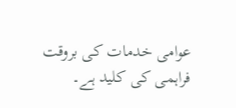عوامی خدمات کی بروقت فراہمی کی کلید ہے۔